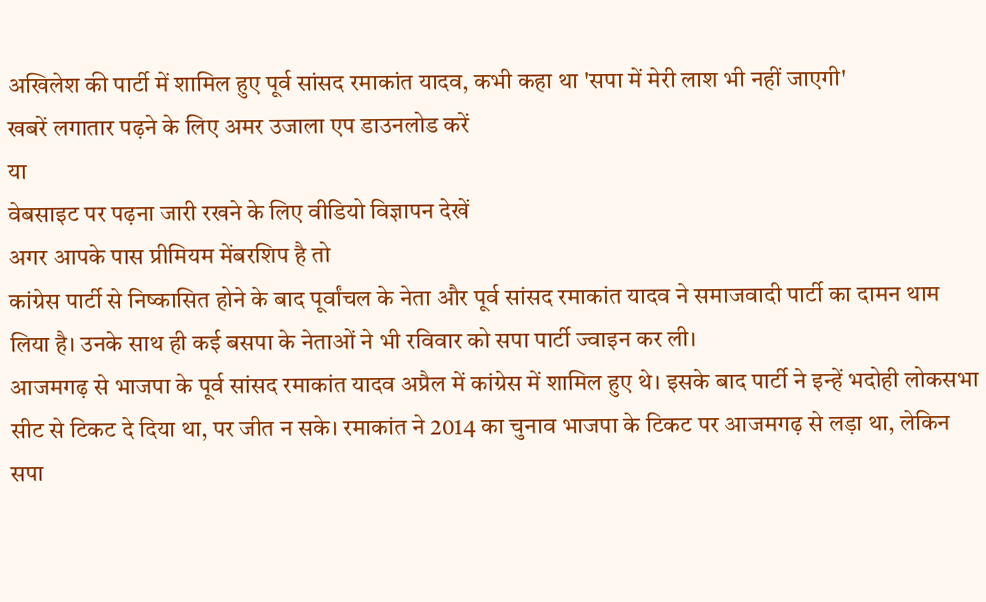अखिलेश की पार्टी में शामिल हुए पूर्व सांसद रमाकांत यादव, कभी कहा था 'सपा में मेरी लाश भी नहीं जाएगी'
खबरें लगातार पढ़ने के लिए अमर उजाला एप डाउनलोड करें
या
वेबसाइट पर पढ़ना जारी रखने के लिए वीडियो विज्ञापन देखें
अगर आपके पास प्रीमियम मेंबरशिप है तो
कांग्रेस पार्टी से निष्कासित होने के बाद पूर्वांचल के नेता और पूर्व सांसद रमाकांत यादव ने समाजवादी पार्टी का दामन थाम लिया है। उनके साथ ही कई बसपा के नेताओं ने भी रविवार को सपा पार्टी ज्वाइन कर ली।
आजमगढ़ से भाजपा के पूर्व सांसद रमाकांत यादव अप्रैल में कांग्रेस में शामिल हुए थे। इसके बाद पार्टी ने इन्हें भदोही लोकसभा सीट से टिकट दे दिया था, पर जीत न सके। रमाकांत ने 2014 का चुनाव भाजपा के टिकट पर आजमगढ़ से लड़ा था, लेकिन सपा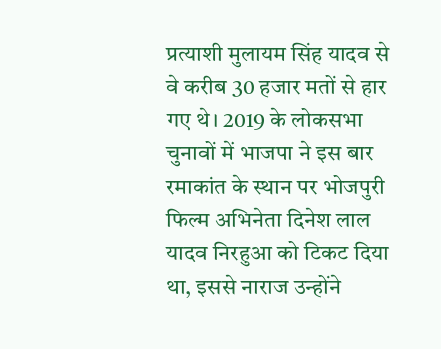प्रत्याशी मुलायम सिंह यादव से वे करीब 30 हजार मतों से हार गए थे। 2019 के लोकसभा चुनावों में भाजपा ने इस बार रमाकांत के स्थान पर भोजपुरी फिल्म अभिनेता दिनेश लाल यादव निरहुआ को टिकट दिया था, इससे नाराज उन्होंने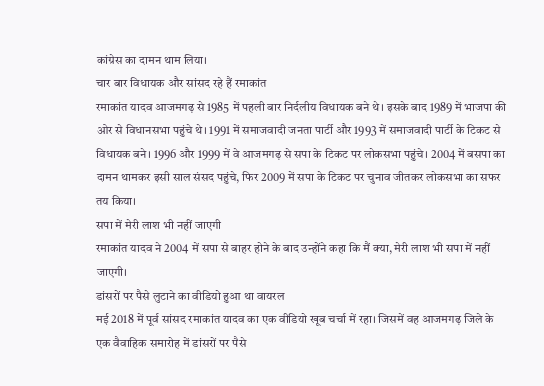कांग्रेस का दामन थाम लिया।
चार बार विधायक और सांसद रहे हैं रमाकांत
रमाकांत यादव आजमगढ़ से 1985 में पहली बार निर्दलीय विधायक बने थे। इसके बाद 1989 में भाजपा की ओर से विधानसभा पहुंचे थे। 1991 में समाजवादी जनता पार्टी और 1993 में समाजवादी पार्टी के टिकट से विधायक बने। 1996 और 1999 में वे आजमगढ़ से सपा के टिकट पर लोकसभा पहुंचे। 2004 में बसपा का दामन थामकर इसी साल संसद पहुंचे, फिर 2009 में सपा के टिकट पर चुनाव जीतकर लोकसभा का सफर तय किया।
सपा में मेरी लाश भी नहीं जाएगी
रमाकांत यादव ने 2004 में सपा से बाहर होने के बाद उन्होंने कहा कि मैं क्या, मेरी लाश भी सपा में नहीं जाएगी।
डांसरों पर पैसे लुटाने का वीडियो हुआ था वायरल
मई 2018 में पूर्व सांसद रमाकांत यादव का एक वीडियो खूब चर्चा में रहा। जिसमें वह आजमगढ़ जिले के एक वैवाहिक समारोह में डांसरों पर पैसे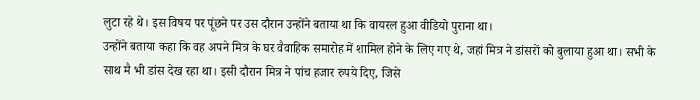लुटा रहे थे। इस विषय पर पूंछने पर उस दौरान उन्होंने बताया था कि वायरल हुआ वीडियो पुराना था।
उन्होंने बताया कहा कि वह अपने मित्र के घर वैवाहिक समारोह में शामिल होने के लिए गए थे, जहां मित्र ने डांसरों को बुलाया हुआ था। सभी के साथ मै भी डांस देख रहा था। इसी दौरान मित्र ने पांच हजार रुपये दिए, जिसे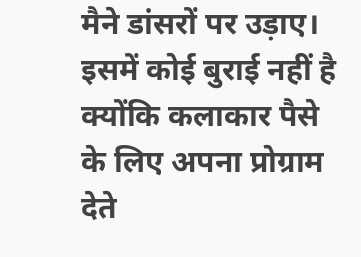मैने डांसरों पर उड़ाए। इसमें कोई बुराई नहीं है क्योंकि कलाकार पैसे के लिए अपना प्रोग्राम देते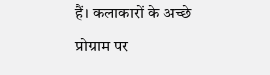हैं। कलाकारों के अच्छे प्रोग्राम पर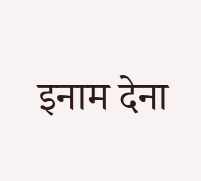इनाम देना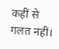कहीं से गलत नहीं।